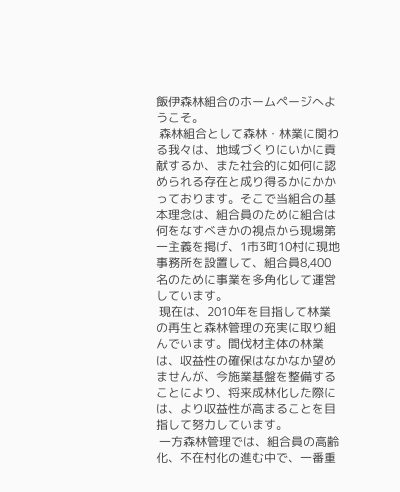飯伊森林組合のホームページへようこそ。
 森林組合として森林・林業に関わる我々は、地域づくりにいかに貢献するか、また社会的に如何に認められる存在と成り得るかにかかっております。そこで当組合の基本理念は、組合員のために組合は何をなすべきかの視点から現場第一主義を掲げ、1市3町10村に現地事務所を設置して、組合員8,400名のために事業を多角化して運営しています。
 現在は、2010年を目指して林業の再生と森林管理の充実に取り組んでいます。間伐材主体の林業は、収益性の確保はなかなか望めませんが、今施業基盤を整備することにより、将来成林化した際には、より収益性が高まることを目指して努力しています。
 一方森林管理では、組合員の高齢化、不在村化の進む中で、一番重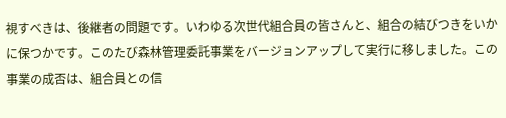視すべきは、後継者の問題です。いわゆる次世代組合員の皆さんと、組合の結びつきをいかに保つかです。このたび森林管理委託事業をバージョンアップして実行に移しました。この事業の成否は、組合員との信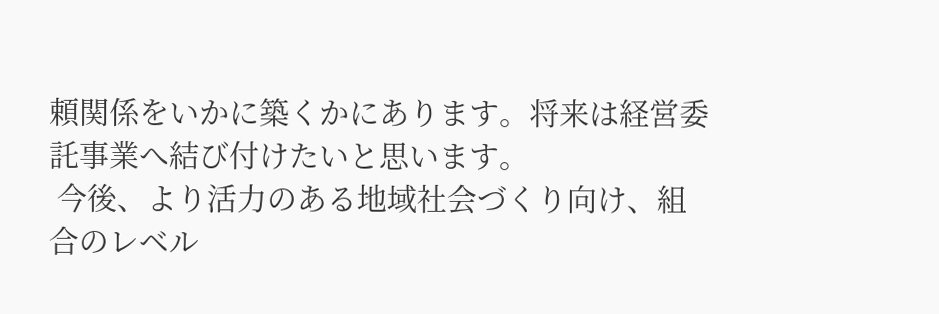頼関係をいかに築くかにあります。将来は経営委託事業へ結び付けたいと思います。
 今後、より活力のある地域社会づくり向け、組合のレベル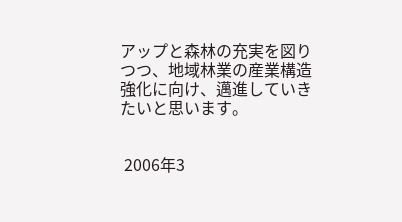アップと森林の充実を図りつつ、地域林業の産業構造強化に向け、邁進していきたいと思います。


 2006年3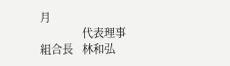月
              代表理事組合長   林和弘